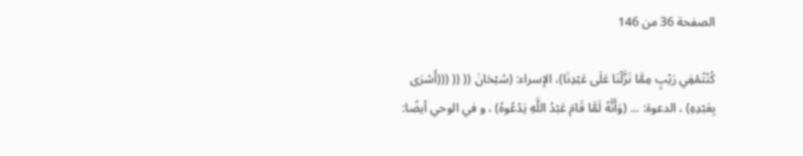الصفحة 36 من 146

كُنْتُمْفِي رَيْبٍ مِمَّا نَزَّلْنَا عَلَى عَبْدِنَا)، الإسراء: (سُبْحَانَ (( (( (((أَسْرَى بِعَبْدِهِ) ، الدعوة: ... (وَأَنَّهُ لَمَّا قَامَ عَبْدُ اللَّهِ يَدْعُوهُ) ، و في الوحي أيضًا: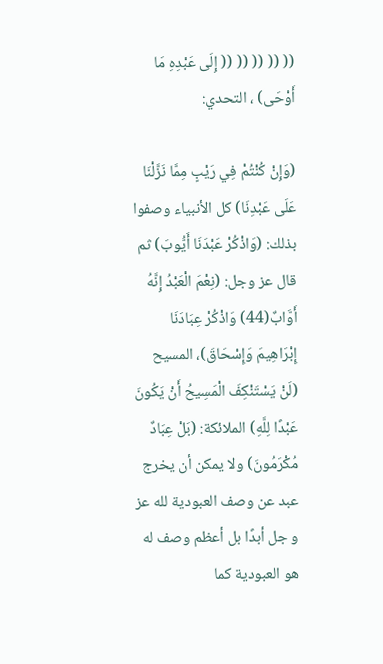(( (( (( (( (( إِلَى عَبْدِهِ مَا أَوْحَى) ، التحدي:

(وَإِنْ كُنْتُمْ فِي رَيْبٍ مِمَّا نَزَّلْنَا عَلَى عَبْدِنَا) كل الأنبياء وصفوا بذلك: (وَاذْكُرْ عَبْدَنَا أَيُّوبَ) ثم قال عز وجل: (نِعْمَ الْعَبْدُ إِنَّهُ أَوَّابٌ(44) وَاذْكُرْ عِبَادَنَا إِبْرَاهِيمَ وَإِسْحَاقَ)، المسيح (لَنْ يَسْتَنْكِفَ الْمَسِيحُ أَنْ يَكُونَ عَبْدًا لِلَّهِ) الملائكة: (بَلْ عِبَادٌ مُكْرَمُونَ) ولا يمكن أن يخرج عبد عن وصف العبودية لله عز و جل أبدًا بل أعظم وصف له هو العبودية كما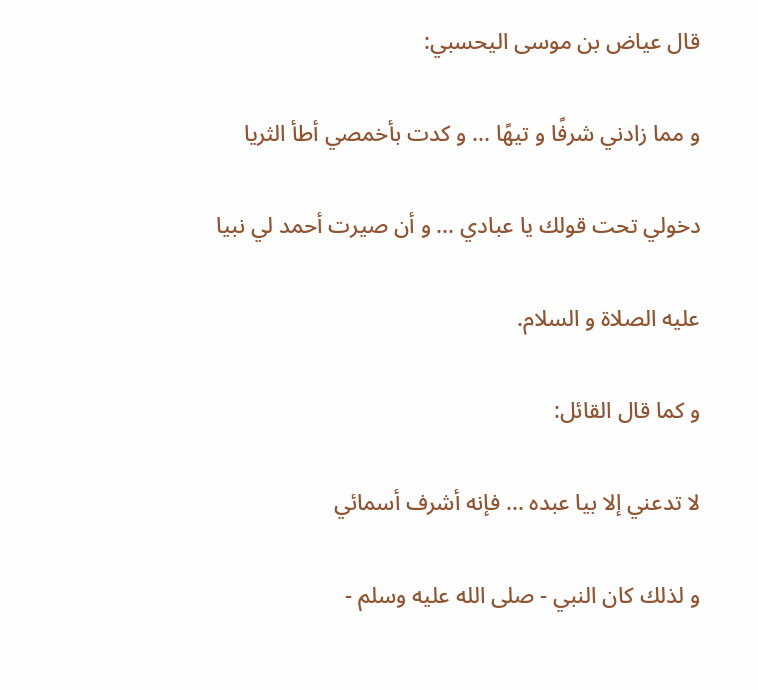قال عياض بن موسى اليحسبي:

و مما زادني شرفًا و تيهًا ... و كدت بأخمصي أطأ الثريا

دخولي تحت قولك يا عبادي ... و أن صيرت أحمد لي نبيا

عليه الصلاة و السلام.

و كما قال القائل:

لا تدعني إلا بيا عبده ... فإنه أشرف أسمائي

و لذلك كان النبي - صلى الله عليه وسلم -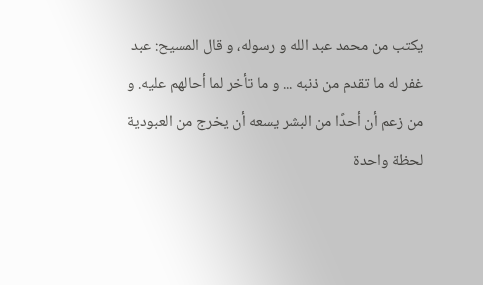يكتب من محمد عبد الله و رسوله، و قال المسيح: عبد غفر له ما تقدم من ذنبه ... و ما تأخر لما أحالهم عليه. و من زعم أن أحدًا من البشر يسعه أن يخرج من العبودية لحظة واحدة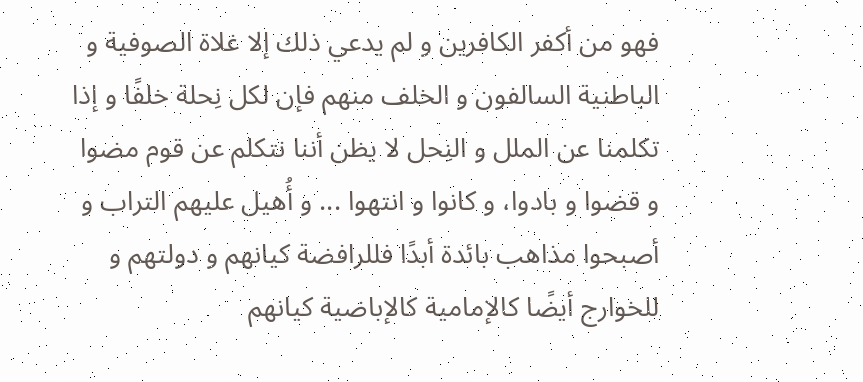فهو من أكفر الكافرين و لم يدعي ذلك إلا غلاة الصوفية و الباطنية السالفون و الخلف منهم فإن لكل نِحلة خلفًا و إذا تكلمنا عن الملل و النِحل لا يظن أننا نتكلم عن قوم مضوا و قضوا و بادوا، و كانوا و انتهوا ... و أُهيل عليهم التراب و أصبحوا مذاهب بائدة أبدًا فللرافضة كيانهم و دولتهم و للخوارج أيضًا كالإمامية كالإباضية كيانهم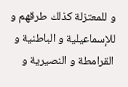و للمعتزلة كذلك طرقهم و للإسماعيلية و الباطنية و القرامطة و النصيرية و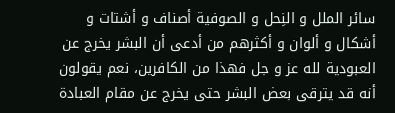سائر الملل و النِحل و الصوفية أصناف و أشتات و أشكال و ألوان و أكثرهم من أدعى أن البشر يخرج عن العبودية لله عز و جل فهذا من الكافرين، نعم يقولون أنه قد يترقى بعض البشر حتى يخرج عن مقام العبادة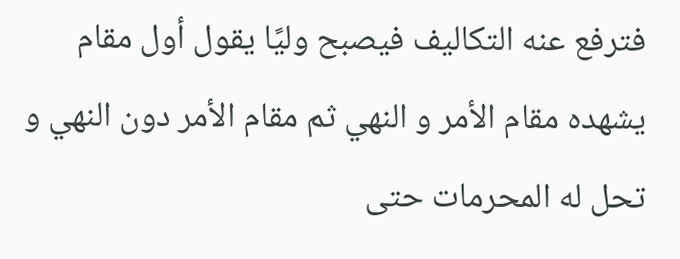فترفع عنه التكاليف فيصبح وليًا يقول أول مقام يشهده مقام الأمر و النهي ثم مقام الأمر دون النهي و تحل له المحرمات حتى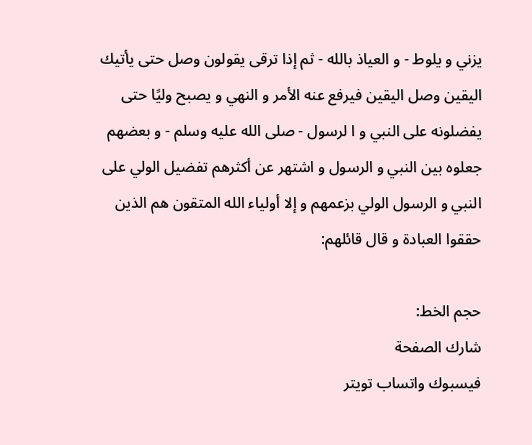يزني و يلوط - و العياذ بالله - ثم إذا ترقى يقولون وصل حتى يأتيك اليقين وصل اليقين فيرفع عنه الأمر و النهي و يصبح وليًا حتى يفضلونه على النبي و ا لرسول - صلى الله عليه وسلم - و بعضهم جعلوه بين النبي و الرسول و اشتهر عن أكثرهم تفضيل الولي على النبي و الرسول الولي بزعمهم و إلا أولياء الله المتقون هم الذين حققوا العبادة و قال قائلهم:

حجم الخط:
شارك الصفحة
فيسبوك واتساب تويتر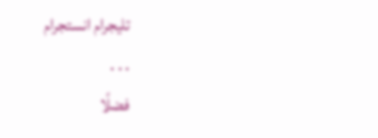تليجرام انستجرام
. . .
فضلًا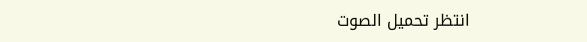انتظر تحميل الصوت